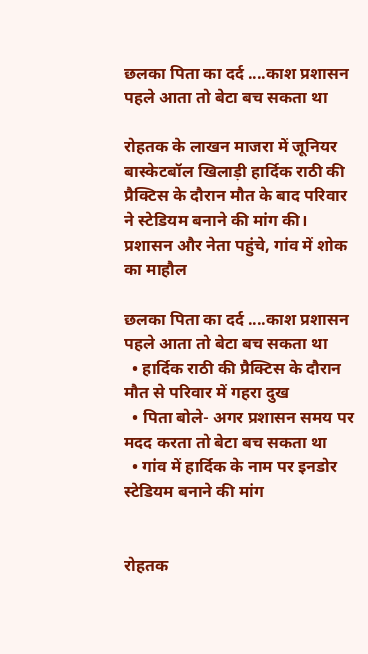छलका पिता का दर्द ....काश प्रशासन पहले आता तो बेटा बच सकता था

रोहतक के लाखन माजरा में जूनियर बास्केटबॉल खिलाड़ी हार्दिक राठी की प्रैक्टिस के दौरान मौत के बाद परिवार ने स्टेडियम बनाने की मांग की। प्रशासन और नेता पहुंचे, गांव में शोक का माहौल

छलका पिता का दर्द ....काश प्रशासन पहले आता तो बेटा बच सकता था
  • हार्दिक राठी की प्रैक्टिस के दौरान मौत से परिवार में गहरा दुख
  • पिता बोले- अगर प्रशासन समय पर मदद करता तो बेटा बच सकता था
  • गांव में हार्दिक के नाम पर इनडोर स्टेडियम बनाने की मांग


रोहतक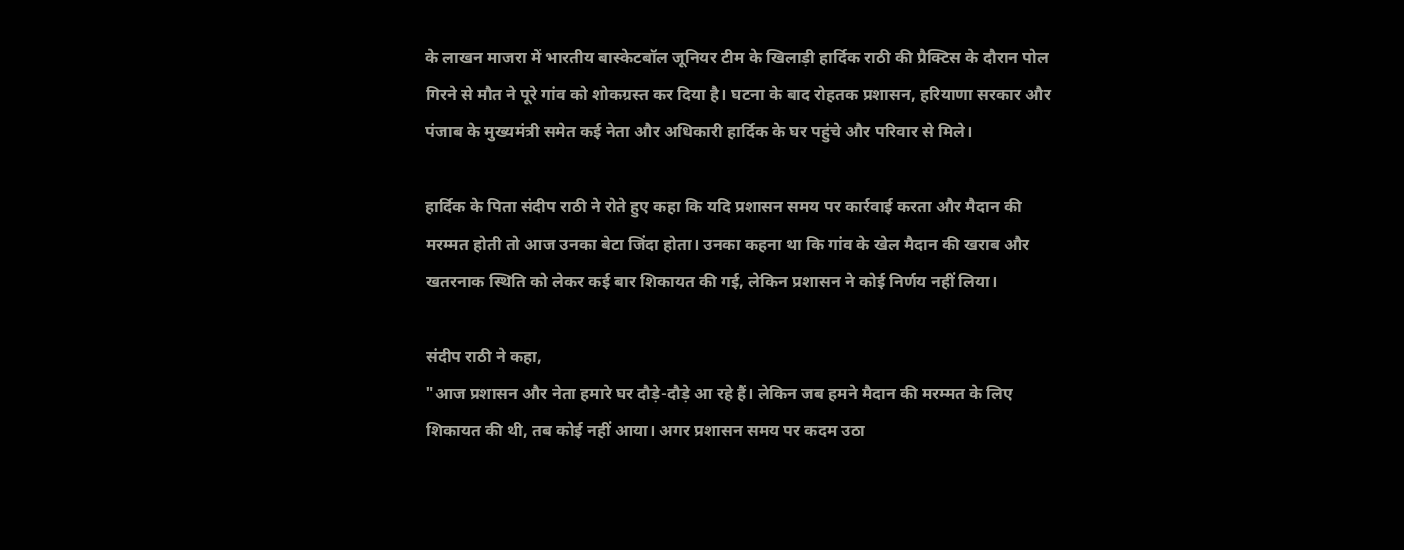के लाखन माजरा में भारतीय बास्केटबॉल जूनियर टीम के खिलाड़ी हार्दिक राठी की प्रैक्टिस के दौरान पोल गिरने से मौत ने पूरे गांव को शोकग्रस्त कर दिया है। घटना के बाद रोहतक प्रशासन, हरियाणा सरकार और पंजाब के मुख्यमंत्री समेत कई नेता और अधिकारी हार्दिक के घर पहुंचे और परिवार से मिले।

हार्दिक के पिता संदीप राठी ने रोते हुए कहा कि यदि प्रशासन समय पर कार्रवाई करता और मैदान की मरम्मत होती तो आज उनका बेटा जिंदा होता। उनका कहना था कि गांव के खेल मैदान की खराब और खतरनाक स्थिति को लेकर कई बार शिकायत की गई, लेकिन प्रशासन ने कोई निर्णय नहीं लिया।

संदीप राठी ने कहा,
"आज प्रशासन और नेता हमारे घर दौड़े-दौड़े आ रहे हैं। लेकिन जब हमने मैदान की मरम्मत के लिए शिकायत की थी, तब कोई नहीं आया। अगर प्रशासन समय पर कदम उठा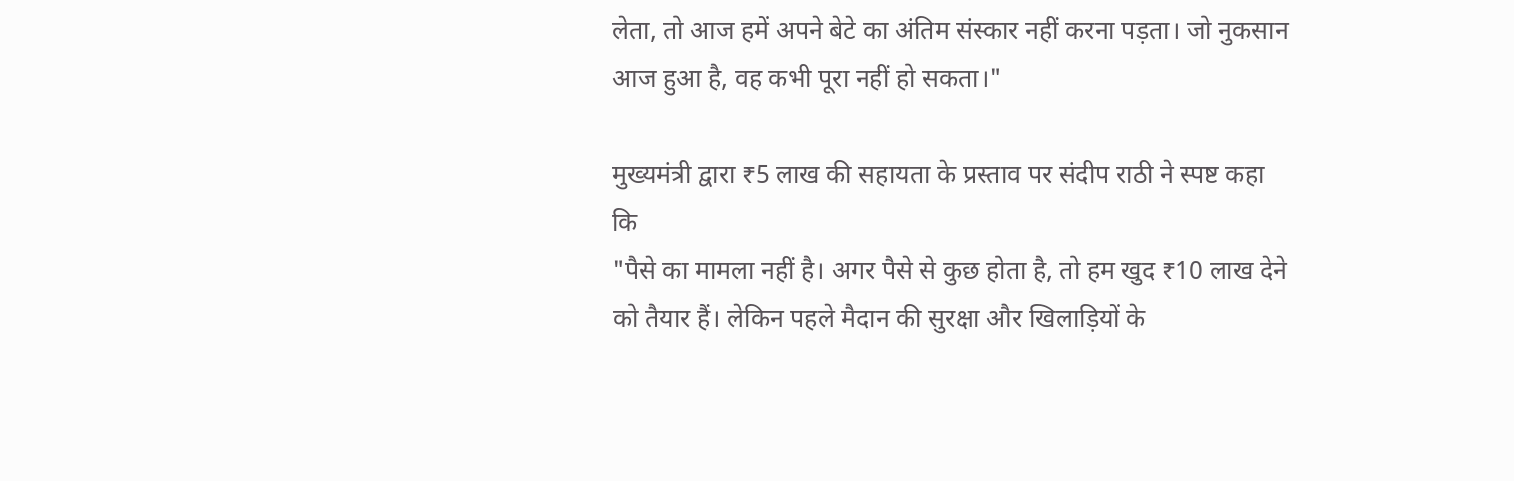लेता, तो आज हमें अपने बेटे का अंतिम संस्कार नहीं करना पड़ता। जो नुकसान आज हुआ है, वह कभी पूरा नहीं हो सकता।"

मुख्यमंत्री द्वारा ₹5 लाख की सहायता के प्रस्ताव पर संदीप राठी ने स्पष्ट कहा कि
"पैसे का मामला नहीं है। अगर पैसे से कुछ होता है, तो हम खुद ₹10 लाख देने को तैयार हैं। लेकिन पहले मैदान की सुरक्षा और खिलाड़ियों के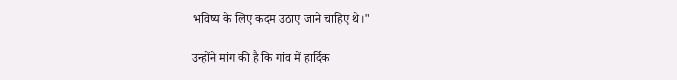भविष्य के लिए कदम उठाए जाने चाहिए थे।"

उन्होंने मांग की है कि गांव में हार्दिक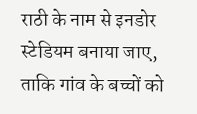राठी के नाम से इनडोर स्टेडियम बनाया जाए, ताकि गांव के बच्चों को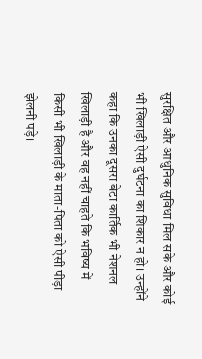सुरक्षित और आधुनिक सुविधा मिल सके और कोई भी खिलाड़ी ऐसी दुर्घटना का शिकार न हो। उन्होंने कहा कि उनका दूसरा बेटा कार्तिक भी नेशनल खिलाड़ी है और वह नहीं चाहते कि भविष्य में किसी भी खिलाड़ी के माता-पिता को ऐसी पीड़ा झेलनी पड़े।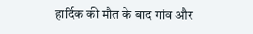हार्दिक की मौत के बाद गांव और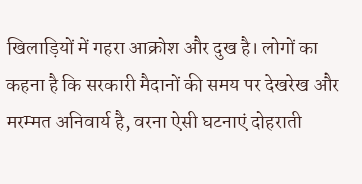खिलाड़ियों में गहरा आक्रोश और दुख है। लोगों का कहना है कि सरकारी मैदानों की समय पर देखरेख और मरम्मत अनिवार्य है, वरना ऐसी घटनाएं दोहराती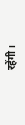रहेंगी।